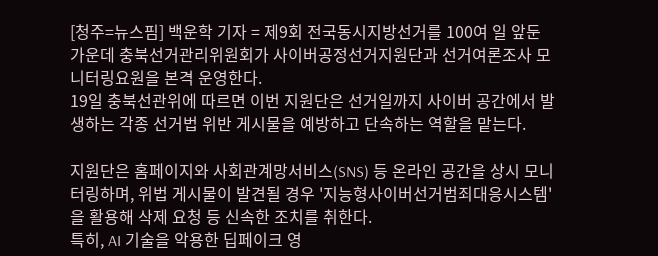[청주=뉴스핌] 백운학 기자 = 제9회 전국동시지방선거를 100여 일 앞둔 가운데 충북선거관리위원회가 사이버공정선거지원단과 선거여론조사 모니터링요원을 본격 운영한다.
19일 충북선관위에 따르면 이번 지원단은 선거일까지 사이버 공간에서 발생하는 각종 선거법 위반 게시물을 예방하고 단속하는 역할을 맡는다.

지원단은 홈페이지와 사회관계망서비스(SNS) 등 온라인 공간을 상시 모니터링하며, 위법 게시물이 발견될 경우 '지능형사이버선거범죄대응시스템'을 활용해 삭제 요청 등 신속한 조치를 취한다.
특히, AI 기술을 악용한 딥페이크 영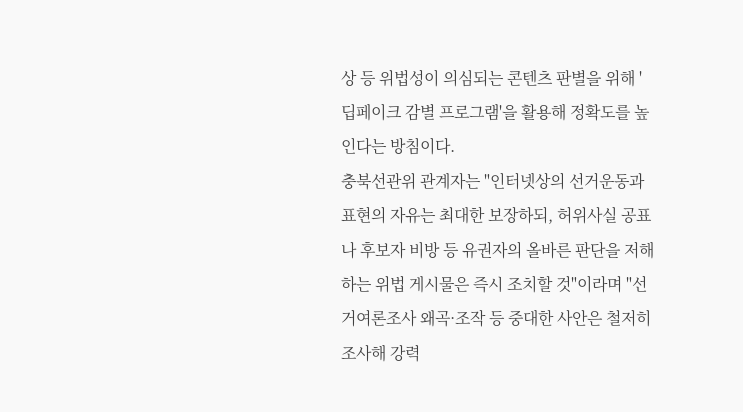상 등 위법성이 의심되는 콘텐츠 판별을 위해 '딥페이크 감별 프로그램'을 활용해 정확도를 높인다는 방침이다.
충북선관위 관계자는 "인터넷상의 선거운동과 표현의 자유는 최대한 보장하되, 허위사실 공표나 후보자 비방 등 유권자의 올바른 판단을 저해하는 위법 게시물은 즉시 조치할 것"이라며 "선거여론조사 왜곡·조작 등 중대한 사안은 철저히 조사해 강력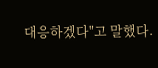대응하겠다"고 말했다.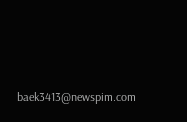baek3413@newspim.com